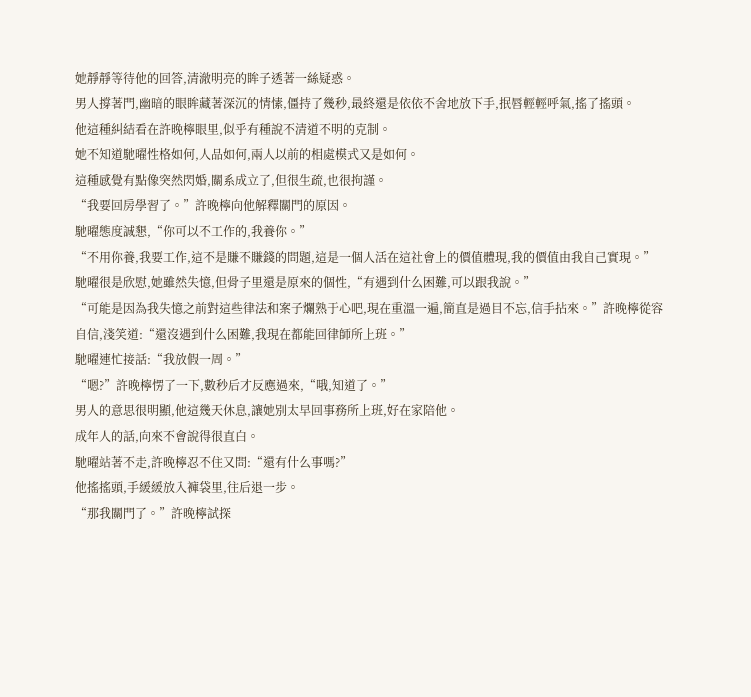她靜靜等待他的回答,清澈明亮的眸子透著一絲疑惑。
男人撐著門,幽暗的眼眸藏著深沉的情愫,僵持了幾秒,最終還是依依不舍地放下手,抿唇輕輕呼氣,搖了搖頭。
他這種糾結看在許晚檸眼里,似乎有種說不清道不明的克制。
她不知道馳曜性格如何,人品如何,兩人以前的相處模式又是如何。
這種感覺有點像突然閃婚,關系成立了,但很生疏,也很拘謹。
“我要回房學習了。”許晚檸向他解釋關門的原因。
馳曜態度誠懇,“你可以不工作的,我養你。”
“不用你養,我要工作,這不是賺不賺錢的問題,這是一個人活在這社會上的價值體現,我的價值由我自己實現。”
馳曜很是欣慰,她雖然失憶,但骨子里還是原來的個性,“有遇到什么困難,可以跟我說。”
“可能是因為我失憶之前對這些律法和案子爛熟于心吧,現在重溫一遍,簡直是過目不忘,信手拈來。”許晚檸從容自信,淺笑道:“還沒遇到什么困難,我現在都能回律師所上班。”
馳曜連忙接話:“我放假一周。”
“嗯?”許晚檸愣了一下,數秒后才反應過來,“哦,知道了。”
男人的意思很明顯,他這幾天休息,讓她別太早回事務所上班,好在家陪他。
成年人的話,向來不會說得很直白。
馳曜站著不走,許晚檸忍不住又問:“還有什么事嗎?”
他搖搖頭,手緩緩放入褲袋里,往后退一步。
“那我關門了。”許晚檸試探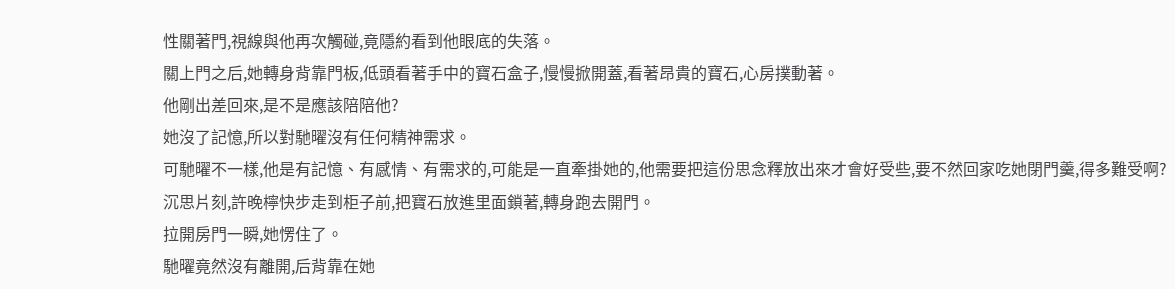性關著門,視線與他再次觸碰,竟隱約看到他眼底的失落。
關上門之后,她轉身背靠門板,低頭看著手中的寶石盒子,慢慢掀開蓋,看著昂貴的寶石,心房撲動著。
他剛出差回來,是不是應該陪陪他?
她沒了記憶,所以對馳曜沒有任何精神需求。
可馳曜不一樣,他是有記憶、有感情、有需求的,可能是一直牽掛她的,他需要把這份思念釋放出來才會好受些,要不然回家吃她閉門羹,得多難受啊?
沉思片刻,許晚檸快步走到柜子前,把寶石放進里面鎖著,轉身跑去開門。
拉開房門一瞬,她愣住了。
馳曜竟然沒有離開,后背靠在她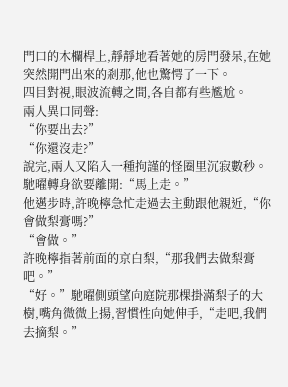門口的木欄桿上,靜靜地看著她的房門發呆,在她突然開門出來的剎那,他也驚愕了一下。
四目對視,眼波流轉之間,各自都有些尷尬。
兩人異口同聲:
“你要出去?”
“你還沒走?”
說完,兩人又陷入一種拘謹的怪圈里沉寂數秒。
馳曜轉身欲要離開:“馬上走。”
他邁步時,許晚檸急忙走過去主動跟他親近,“你會做梨膏嗎?”
“會做。”
許晚檸指著前面的京白梨,“那我們去做梨膏吧。”
“好。”馳曜側頭望向庭院那棵掛滿梨子的大樹,嘴角微微上揚,習慣性向她伸手,“走吧,我們去摘梨。”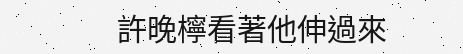許晚檸看著他伸過來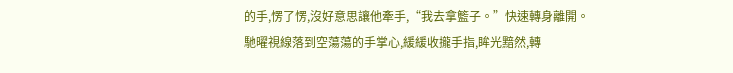的手,愣了愣,沒好意思讓他牽手,“我去拿籃子。”快速轉身離開。
馳曜視線落到空蕩蕩的手掌心,緩緩收攏手指,眸光黯然,轉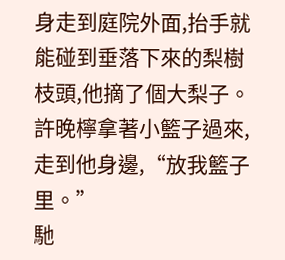身走到庭院外面,抬手就能碰到垂落下來的梨樹枝頭,他摘了個大梨子。
許晚檸拿著小籃子過來,走到他身邊,“放我籃子里。”
馳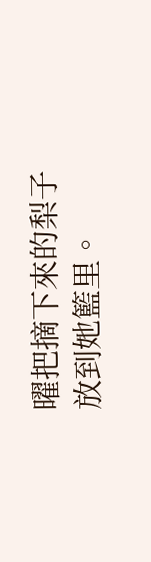曜把摘下來的梨子放到她籃里。